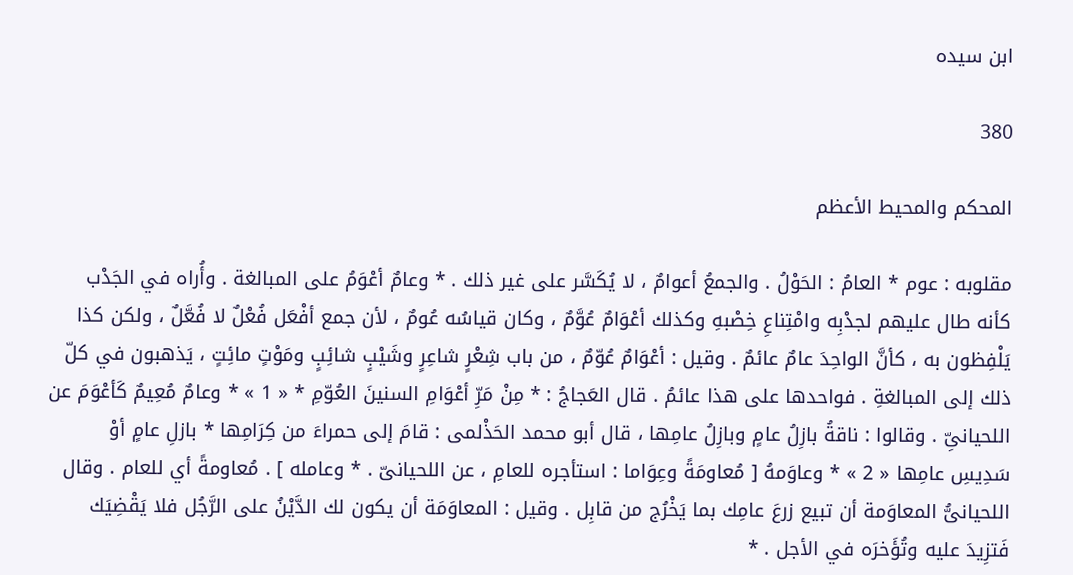ابن سيده

380

المحكم والمحيط الأعظم

مقلوبه : عوم * العامُ : الحَوْلُ . والجمعُ أعوامٌ ، لا يُكَسَّر على غير ذلك . * وعامٌ أعْوَمُ على المبالغة . وأُراه في الجَدْب كأنه طال عليهم لجدْبِه وامْتِناعِ خِصْبهِ وكذلك أعْوَامٌ عُوَّمٌ ، وكان قياسُه عُومٌ ، لأن جمع أفْعَل فُعْلٌ لا فُعَّلٌ ، ولكن كذا يَلْفِظون به ، كأنَّ الواحِدَ عامٌ عائمٌ . وقيل : أعْوَامٌ عُوّمٌ ، من باب شِعْرٍ شاعِرٍ وشَيْبٍ شائِبٍ ومَوْتٍ مائِتٍ ، يَذهبون في كلّ ذلك إلى المبالغةِ . فواحدها على هذا عائمُ . قال العَجاجُ : * مِنْ مَرِّ أعْوَامِ السنينَ العُوّمِ * « 1 » * وعامٌ مُعِيمٌ كَأعْوَمَ عن اللحيانىِّ . وقالوا : ناقةُ بازِلُ عامٍ وبازِلُ عامِها ، قال أبو محمد الحَذْلمى : قامَ إلى حمراءَ من كِرَامِها * بازلِ عامٍ أوْ سَدِيسِ عامِها « 2 » * وعاوَمهُ [ مُعاومَةً وعِوَاما : استأجره للعامِ ، عن اللحيانىّ . * وعامله ] . مُعاومةً أي للعام . وقال اللحيانىُّ المعاوَمة أن تبيع زرعَ عامِك بما يَخْرُج من قابِل . وقيل : المعاوَمَة أن يكون لك الدَّيْنُ على الرَّجُل فلا يَقْضِيَك فَتزِيدَ عليه وتُؤَخرَه في الأجل . *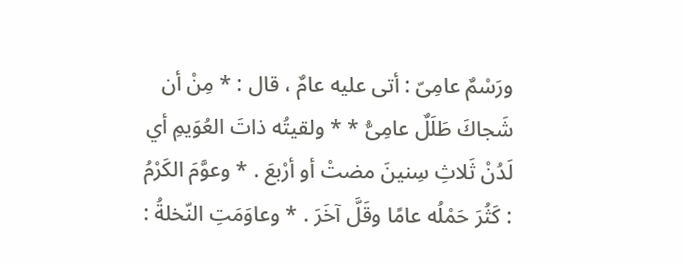ورَسْمٌ عامِىّ : أتى عليه عامٌ ، قال : * مِنْ أن شَجاكَ طَلَلٌ عامِىُّ * * ولقيتُه ذاتَ العُوَيمِ أي لَدُنْ ثَلاثِ سِنينَ مضتْ أو أرْبعَ . * وعوَّمَ الكَرْمُ : كَثُرَ حَمْلُه عامًا وقَلَّ آخَرَ . * وعاوَمَتِ النّخلةُ :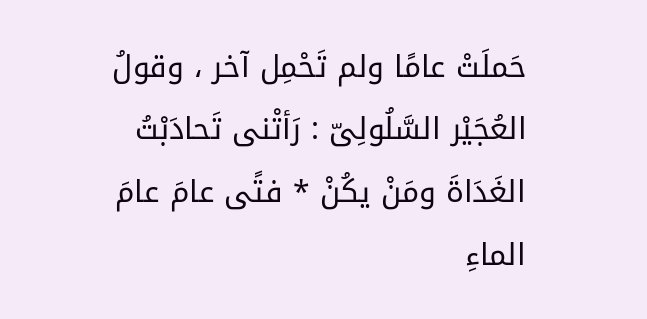حَملَتْ عامًا ولم تَحْمِل آخر ، وقولُ العُجَيْر السَّلُولِىّ : رَأتْنى تَحادَبْتُ الغَدَاةَ ومَنْ يكُنْ * فتًى عامَ عامَ الماءِ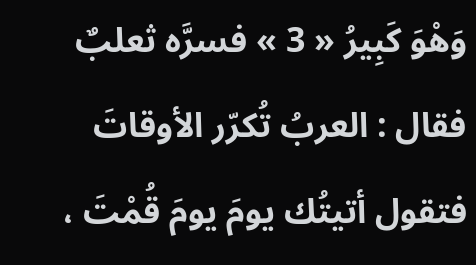وَهْوَ كَبِيرُ « 3 » فسرَّه ثعلبٌ فقال : العربُ تُكرّر الأوقاتَ فتقول أتيتُك يومَ يومَ قُمْتَ ،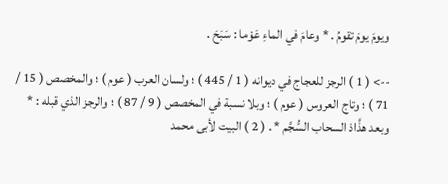ويومَ يومَ تقومُ . * وعامَ في الماءِ عَوْما : سَبَحَ .

--> ( 1 ) الرجز للعجاج في ديوانه ( 1 / 445 ) ؛ ولسان العرب ( عوم ) ؛ والمخصص ( 15 / 71 ) ؛ وتاج العروس ( عوم ) ؛ وبلا نسبة في المخصص ( 9 / 87 ) ؛ والرجز الذي قبله : * وبعد هذَّاذ السحاب السُّجَّم * . ( 2 ) البيت لأبى محمد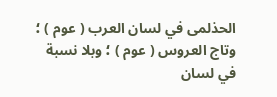الحذلمى في لسان العرب ( عوم ) ؛ وتاج العروس ( عوم ) ؛ وبلا نسبة في لسان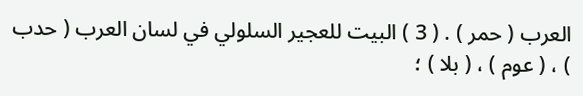العرب ( حمر ) . ( 3 ) البيت للعجير السلولي في لسان العرب ( حدب ) ، ( عوم ) ، ( بلا ) ؛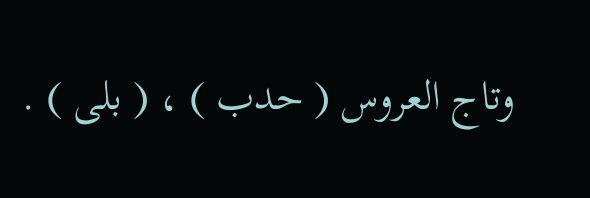وتاج العروس ( حدب ) ، ( بلى ) .